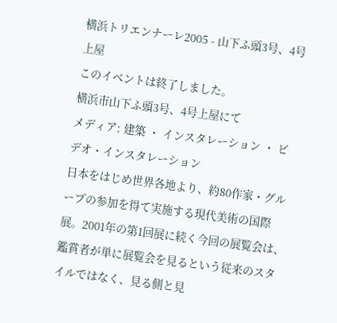横浜トリエンナーレ2005 - 山下ふ頭3号、4号上屋
このイベントは終了しました。
横浜市山下ふ頭3号、4号上屋にて
メディア: 建築 ・ インスタレーション ・ ビデオ・インスタレーション
日本をはじめ世界各地より、約80作家・グループの参加を得て実施する現代美術の国際展。2001年の第1回展に続く今回の展覧会は、鑑賞者が単に展覧会を見るという従来のスタイルではなく、見る側と見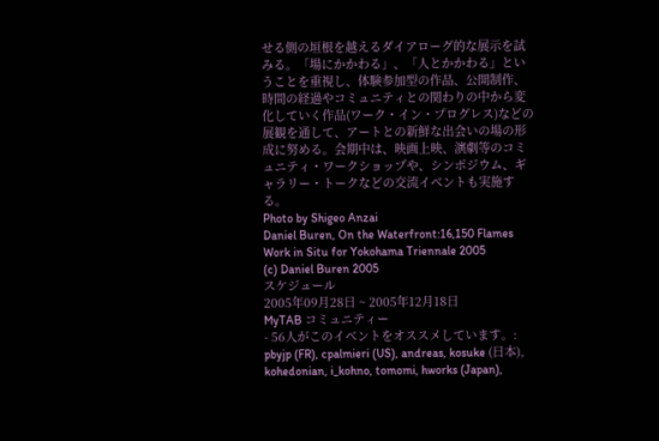せる側の垣根を越えるダイアローグ的な展示を試みる。「場にかかわる」、「人とかかわる」ということを重視し、体験参加型の作品、公開制作、時間の経過やコミュニティとの関わりの中から変化していく作品(ワーク・イン・プログレス)などの展観を通して、アートとの新鮮な出会いの場の形成に努める。会期中は、映画上映、演劇等のコミュニティ・ワークショップや、シンポジウム、ギャラリー・トークなどの交流イベントも実施する。
Photo by Shigeo Anzai
Daniel Buren, On the Waterfront:16,150 Flames
Work in Situ for Yokohama Triennale 2005
(c) Daniel Buren 2005
スケジュール
2005年09月28日 ~ 2005年12月18日
MyTAB コミュニティー
- 56人がこのイベントをオススメしています。: pbyjp (FR), cpalmieri (US), andreas, kosuke (日本), kohedonian, i_kohno, tomomi, hworks (Japan),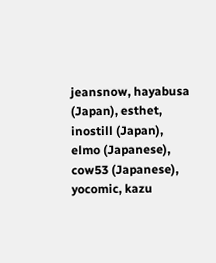jeansnow, hayabusa (Japan), esthet, inostill (Japan), elmo (Japanese), cow53 (Japanese), yocomic, kazu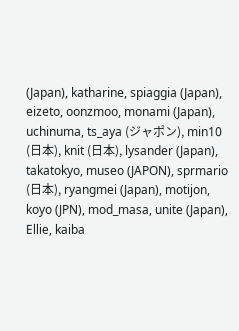(Japan), katharine, spiaggia (Japan), eizeto, oonzmoo, monami (Japan), uchinuma, ts_aya (ジャポン), min10 (日本), knit (日本), lysander (Japan), takatokyo, museo (JAPON), sprmario (日本), ryangmei (Japan), motijon, koyo (JPN), mod_masa, unite (Japan), Ellie, kaiba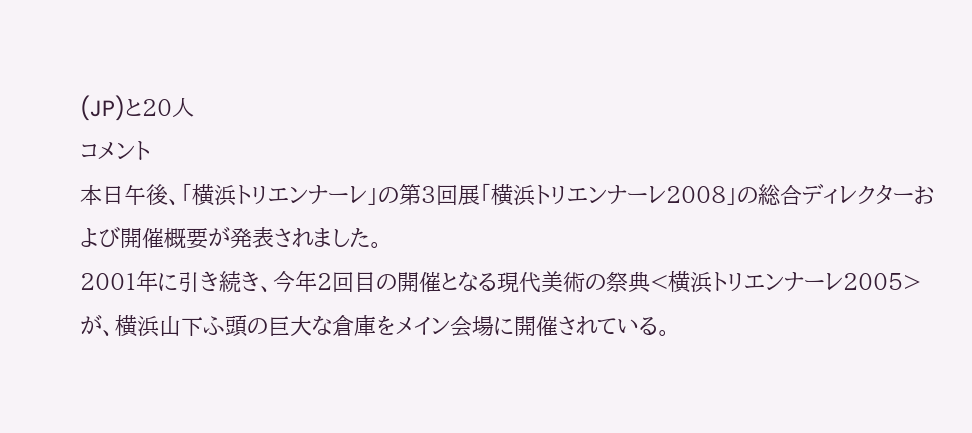(JP)と20人
コメント
本日午後、「横浜トリエンナーレ」の第3回展「横浜トリエンナーレ2008」の総合ディレクターおよび開催概要が発表されました。
2001年に引き続き、今年2回目の開催となる現代美術の祭典<横浜トリエンナーレ2005>が、横浜山下ふ頭の巨大な倉庫をメイン会場に開催されている。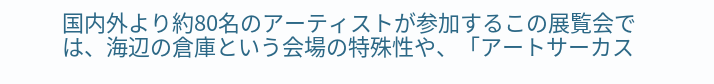国内外より約80名のアーティストが参加するこの展覧会では、海辺の倉庫という会場の特殊性や、「アートサーカス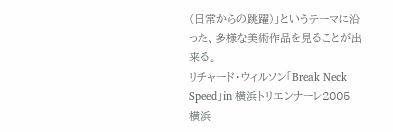(日常からの跳躍)」というテーマに沿った、多様な美術作品を見ることが出来る。
リチャード・ウィルソン「Break Neck Speed」in 横浜トリエンナーレ2005
横浜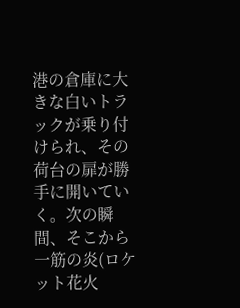港の倉庫に大きな白いトラックが乗り付けられ、その荷台の扉が勝手に開いていく。次の瞬間、そこから一筋の炎(ロケット花火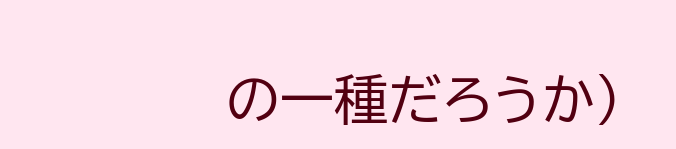の一種だろうか)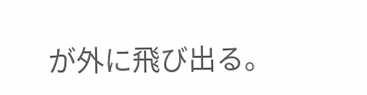が外に飛び出る。